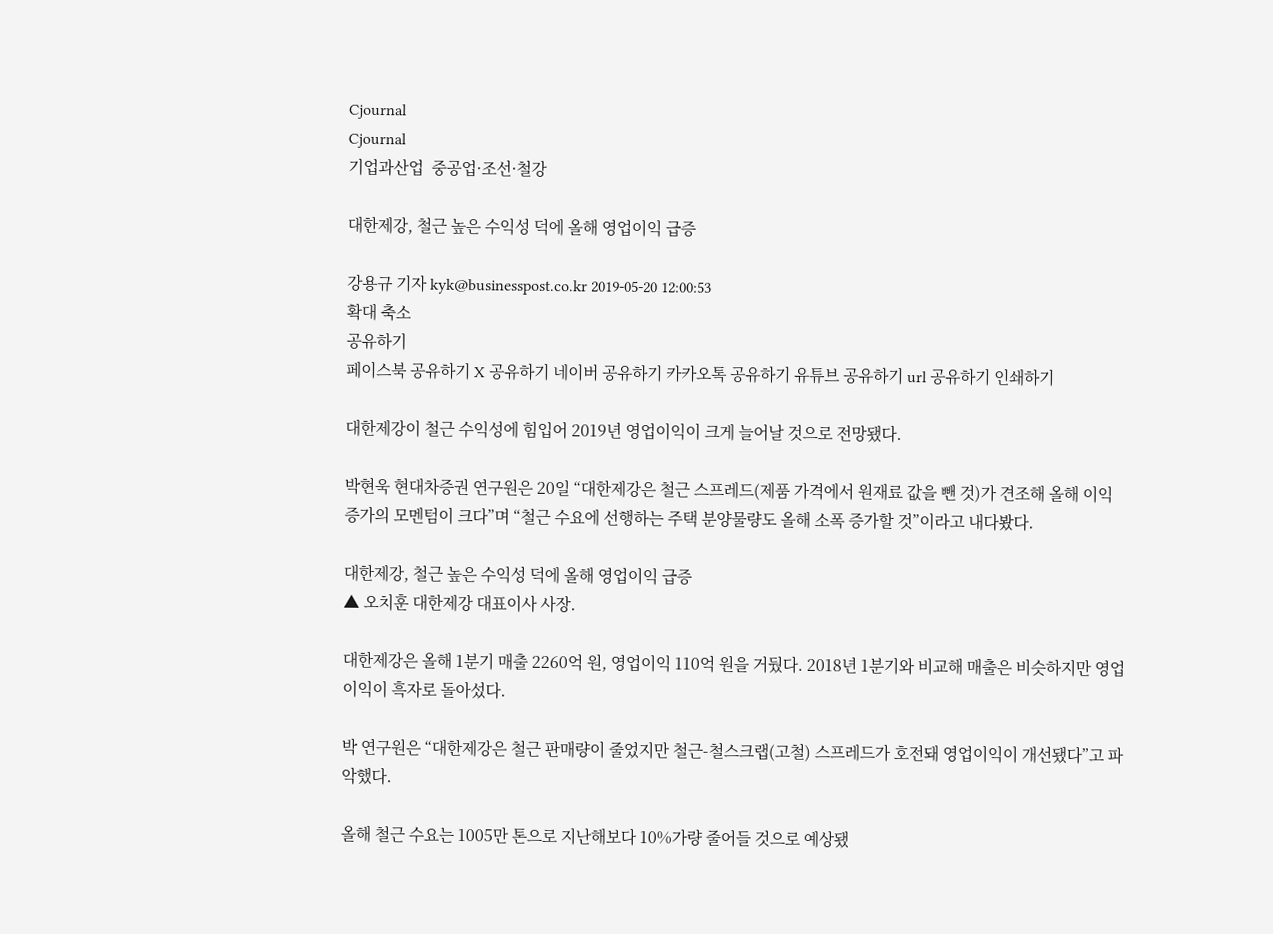Cjournal
Cjournal
기업과산업  중공업·조선·철강

대한제강, 철근 높은 수익성 덕에 올해 영업이익 급증

강용규 기자 kyk@businesspost.co.kr 2019-05-20 12:00:53
확대 축소
공유하기
페이스북 공유하기 X 공유하기 네이버 공유하기 카카오톡 공유하기 유튜브 공유하기 url 공유하기 인쇄하기

대한제강이 철근 수익성에 힘입어 2019년 영업이익이 크게 늘어날 것으로 전망됐다.

박현욱 현대차증권 연구원은 20일 “대한제강은 철근 스프레드(제품 가격에서 원재료 값을 뺀 것)가 견조해 올해 이익 증가의 모멘텀이 크다”며 “철근 수요에 선행하는 주택 분양물량도 올해 소폭 증가할 것”이라고 내다봤다.

대한제강, 철근 높은 수익성 덕에 올해 영업이익 급증
▲ 오치훈 대한제강 대표이사 사장.

대한제강은 올해 1분기 매출 2260억 원, 영업이익 110억 원을 거뒀다. 2018년 1분기와 비교해 매출은 비슷하지만 영업이익이 흑자로 돌아섰다.

박 연구원은 “대한제강은 철근 판매량이 줄었지만 철근-철스크랩(고철) 스프레드가 호전돼 영업이익이 개선됐다”고 파악했다.

올해 철근 수요는 1005만 톤으로 지난해보다 10%가량 줄어들 것으로 예상됐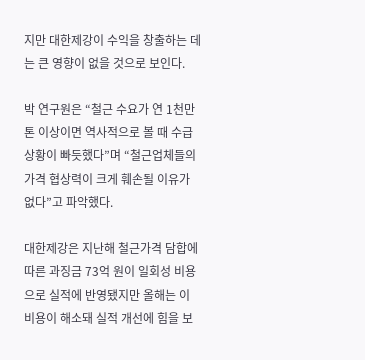지만 대한제강이 수익을 창출하는 데는 큰 영향이 없을 것으로 보인다.

박 연구원은 “철근 수요가 연 1천만 톤 이상이면 역사적으로 볼 때 수급상황이 빠듯했다”며 “철근업체들의 가격 협상력이 크게 훼손될 이유가 없다”고 파악했다.

대한제강은 지난해 철근가격 담합에 따른 과징금 73억 원이 일회성 비용으로 실적에 반영됐지만 올해는 이 비용이 해소돼 실적 개선에 힘을 보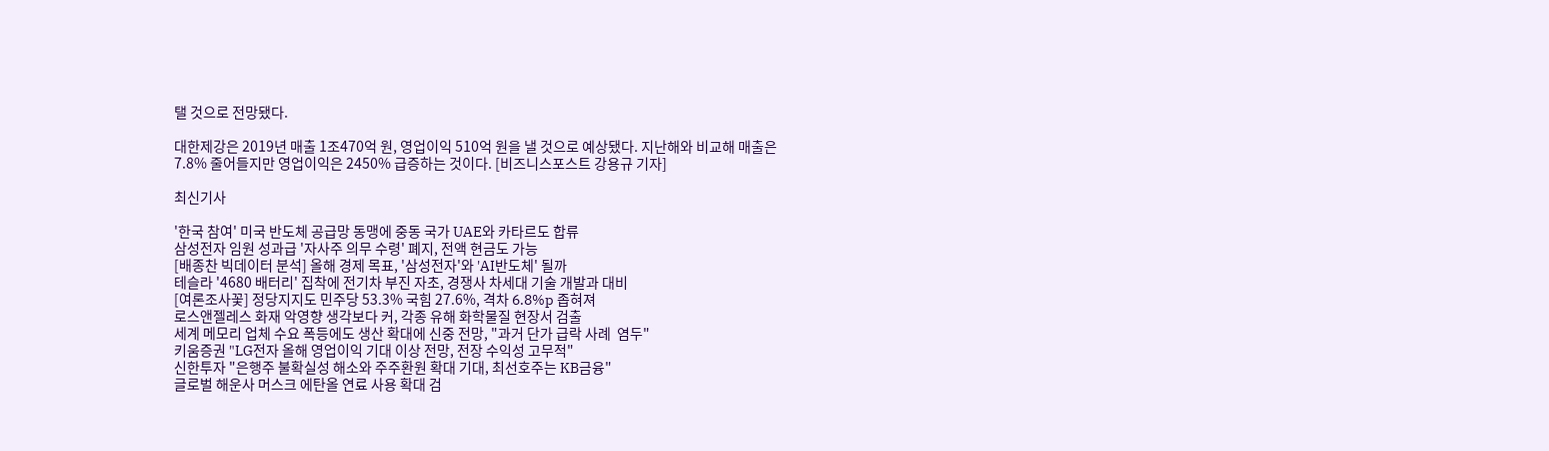탤 것으로 전망됐다.

대한제강은 2019년 매출 1조470억 원, 영업이익 510억 원을 낼 것으로 예상됐다. 지난해와 비교해 매출은 7.8% 줄어들지만 영업이익은 2450% 급증하는 것이다. [비즈니스포스트 강용규 기자]

최신기사

'한국 참여' 미국 반도체 공급망 동맹에 중동 국가 UAE와 카타르도 합류
삼성전자 임원 성과급 '자사주 의무 수령' 폐지, 전액 현금도 가능
[배종찬 빅데이터 분석] 올해 경제 목표, '삼성전자'와 'AI반도체' 될까
테슬라 '4680 배터리' 집착에 전기차 부진 자초, 경쟁사 차세대 기술 개발과 대비
[여론조사꽃] 정당지지도 민주당 53.3% 국힘 27.6%, 격차 6.8%p 좁혀져
로스앤젤레스 화재 악영향 생각보다 커, 각종 유해 화학물질 현장서 검출
세계 메모리 업체 수요 폭등에도 생산 확대에 신중 전망, "과거 단가 급락 사례  염두"
키움증권 "LG전자 올해 영업이익 기대 이상 전망, 전장 수익성 고무적"
신한투자 "은행주 불확실성 해소와 주주환원 확대 기대, 최선호주는 KB금융"
글로벌 해운사 머스크 에탄올 연료 사용 확대 검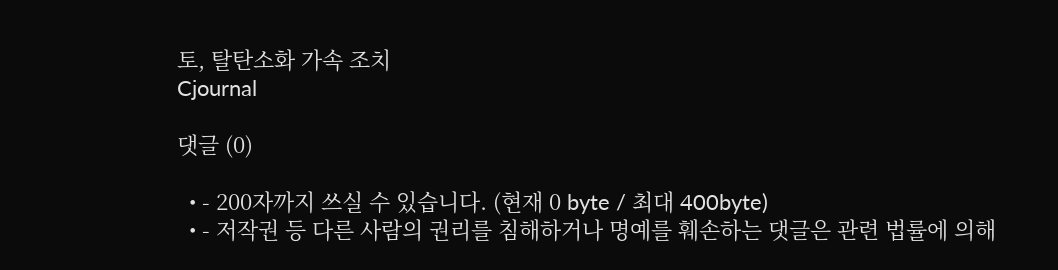토, 탈탄소화 가속 조치
Cjournal

댓글 (0)

  • - 200자까지 쓰실 수 있습니다. (현재 0 byte / 최대 400byte)
  • - 저작권 등 다른 사람의 권리를 침해하거나 명예를 훼손하는 댓글은 관련 법률에 의해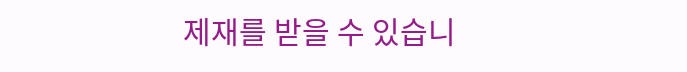제재를 받을 수 있습니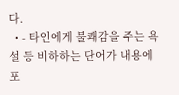다.
  • - 타인에게 불쾌감을 주는 욕설 등 비하하는 단어가 내용에 포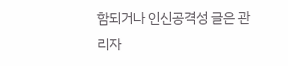함되거나 인신공격성 글은 관리자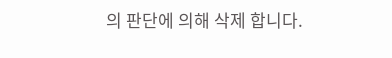의 판단에 의해 삭제 합니다.